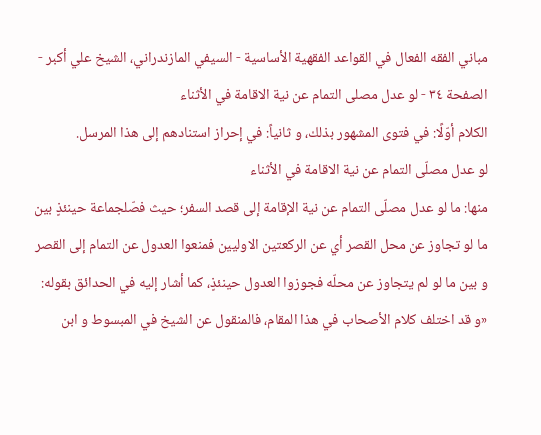مباني الفقه الفعال في القواعد الفقهية الأساسية - السيفي المازندراني، الشيخ علي أكبر - الصفحة ٣٤ - لو عدل مصلى التمام عن نية الاقامة في الأثناء
الكلام أوّلًا: في فتوى المشهور بذلك، و ثانياً: في إحراز استنادهم إلى هذا المرسل.
لو عدل مصلّى التمام عن نية الاقامة في الأثناء
منها: ما لو عدل مصلّى التمام عن نية الإقامة إلى قصد السفر؛ حيث فصّلجماعة حينئذٍ بين ما لو تجاوز عن محل القصر أي عن الركعتين الاوليين فمنعوا العدول عن التمام إلى القصر و بين ما لو لم يتجاوز عن محلّه فجوزوا العدول حينئذٍ، كما أشار إليه في الحدائق بقوله:
«و قد اختلف كلام الأصحاب في هذا المقام، فالمنقول عن الشيخ في المبسوط و ابن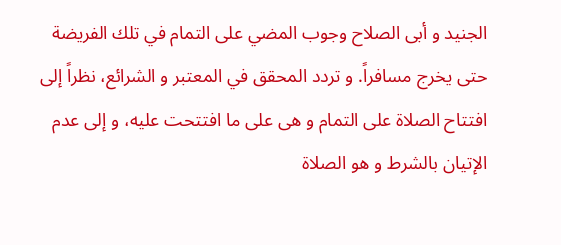الجنيد و أبى الصلاح وجوب المضي على التمام في تلك الفريضة حتى يخرج مسافراً. و تردد المحقق في المعتبر و الشرائع، نظراً إلى افتتاح الصلاة على التمام و هى على ما افتتحت عليه، و إلى عدم الإتيان بالشرط و هو الصلاة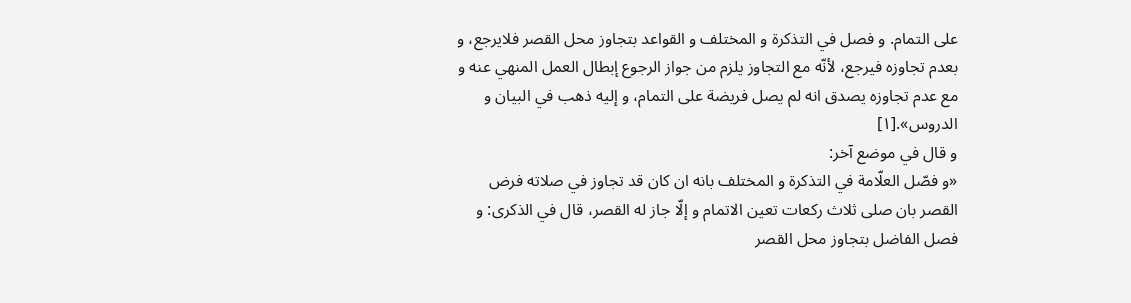على التمام. و فصل في التذكرة و المختلف و القواعد بتجاوز محل القصر فلايرجع، و بعدم تجاوزه فيرجع، لأنّه مع التجاوز يلزم من جواز الرجوع إبطال العمل المنهي عنه و مع عدم تجاوزه يصدق انه لم يصل فريضة على التمام، و إليه ذهب في البيان و الدروس».[١]
و قال في موضع آخر:
«و فصّل العلّامة في التذكرة و المختلف بانه ان كان قد تجاوز في صلاته فرض القصر بان صلى ثلاث ركعات تعين الاتمام و إلّا جاز له القصر، قال في الذكرى: و فصل الفاضل بتجاوز محل القصر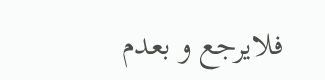فلايرجع و بعدم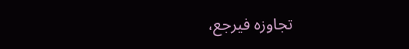تجاوزه فيرجع،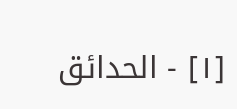[١] - الحدائق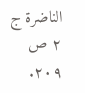الناضرة ج ٢ ص ٢٠٩.